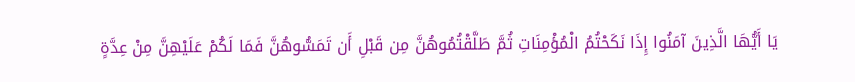يَا أَيُّهَا الَّذِينَ آمَنُوا إِذَا نَكَحْتُمُ الْمُؤْمِنَاتِ ثُمَّ طَلَّقْتُمُوهُنَّ مِن قَبْلِ أَن تَمَسُّوهُنَّ فَمَا لَكُمْ عَلَيْهِنَّ مِنْ عِدَّةٍ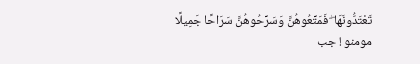تَعْتَدُّونَهَا ۖ فَمَتِّعُوهُنَّ وَسَرِّحُوهُنَّ سَرَاحًا جَمِيلًا
مومنو ! جب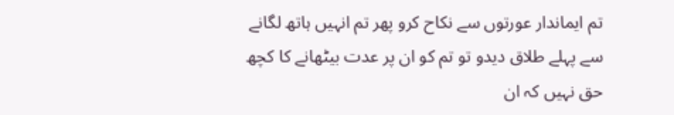تم ایماندار عورتوں سے نکاح کرو پھر تم انہیں ہاتھ لگانے سے پہلے طلاق دیدو تو تم کو ان پر عدت بیٹھانے کا کچھ حق نہیں کہ ان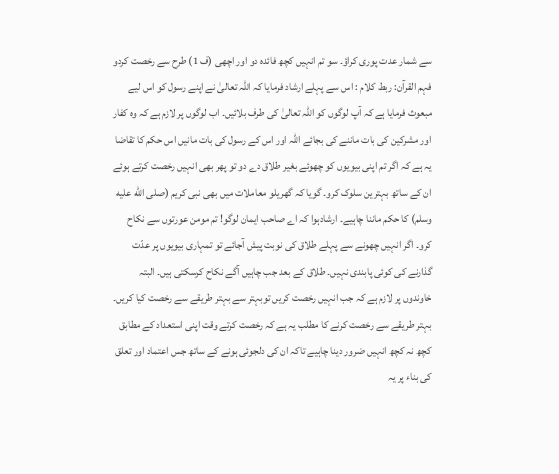سے شمار عدت پوری کراؤ۔ سو تم انہیں کچھ فائدہ دو اور اچھی (ف 1) طرح سے رخصت کردو
فہم القرآن: ربط کلام : اس سے پہلے ارشاد فرمایا کہ اللہ تعالیٰ نے اپنے رسول کو اس لیے مبعوث فرمایا ہے کہ آپ لوگوں کو اللہ تعالیٰ کی طرف بلائیں۔ اب لوگوں پر لازم ہے کہ وہ کفار اور مشرکین کی بات ماننے کی بجائے اللہ اور اس کے رسول کی بات مانیں اس حکم کا تقاضا یہ ہے کہ اگر تم اپنی بیویوں کو چھوئے بغیر طلاق دے دو تو پھر بھی انہیں رخصت کرتے ہوئے ان کے ساتھ بہترین سلوک کرو۔ گویا کہ گھریلو معاملات میں بھی نبی کریم (صلى الله عليه وسلم) کا حکم ماننا چاہیے۔ ارشادہوا کہ اے صاحب ایمان لوگو! تم مومن عورتوں سے نکاح کرو۔ اگر انہیں چھونے سے پہلے طلاق کی نوبت پیش آجائے تو تمہاری بیویوں پر عدّت گذارنے کی کوئی پابندی نہیں۔ طلاق کے بعد جب چاہیں آگے نکاح کرسکتی ہیں۔ البتہ خاوندوں پر لازم ہے کہ جب انہیں رخصت کریں توبہتر سے بہتر طریقے سے رخصت کیا کریں۔ بہتر طریقے سے رخصت کرنے کا مطلب یہ ہے کہ رخصت کرتے وقت اپنی استعداد کے مطابق کچھ نہ کچھ انہیں ضرور دینا چاہیے تاکہ ان کی دلجوئی ہونے کے ساتھ جس اعتماد اور تعلق کی بناء پر یہ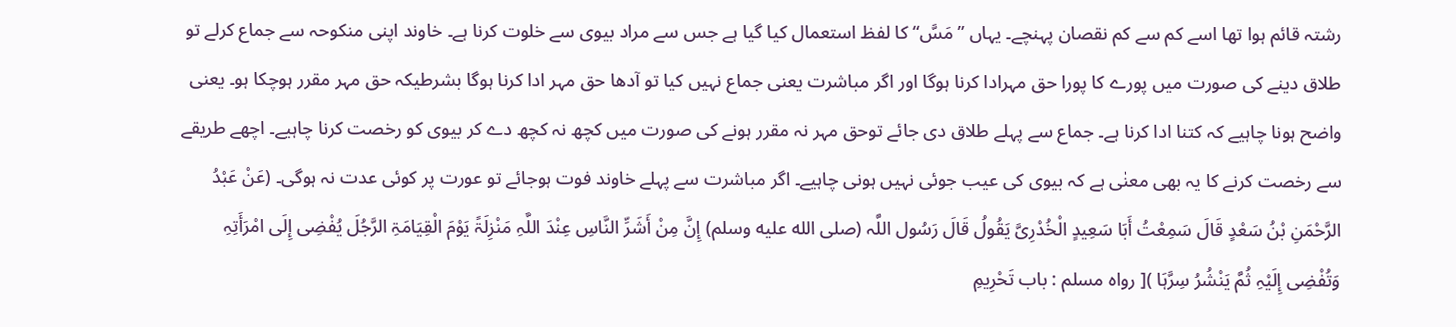رشتہ قائم ہوا تھا اسے کم سے کم نقصان پہنچے۔ یہاں ” مَسَّ“ کا لفظ استعمال کیا گیا ہے جس سے مراد بیوی سے خلوت کرنا ہے۔ خاوند اپنی منکوحہ سے جماع کرلے تو طلاق دینے کی صورت میں پورے کا پورا حق مہرادا کرنا ہوگا اور اگر مباشرت یعنی جماع نہیں کیا تو آدھا حق مہر ادا کرنا ہوگا بشرطیکہ حق مہر مقرر ہوچکا ہو۔ یعنی واضح ہونا چاہیے کہ کتنا ادا کرنا ہے۔ جماع سے پہلے طلاق دی جائے توحق مہر نہ مقرر ہونے کی صورت میں کچھ نہ کچھ دے کر بیوی کو رخصت کرنا چاہیے۔ اچھے طریقے سے رخصت کرنے کا یہ بھی معنٰی ہے کہ بیوی کی عیب جوئی نہیں ہونی چاہیے۔ اگر مباشرت سے پہلے خاوند فوت ہوجائے تو عورت پر کوئی عدت نہ ہوگی۔ (عَنْ عَبْدُ الرَّحْمَنِ بْنُ سَعْدٍ قَالَ سَمِعْتُ أَبَا سَعِیدٍ الْخُدْرِیَّ یَقُولُ قَالَ رَسُول اللَّہ (صلى الله عليه وسلم) إِنَّ مِنْ أَشَرِّ النَّاسِ عِنْدَ اللَّہِ مَنْزِلَۃً یَوْمَ الْقِیَامَۃِ الرَّجُلَ یُفْضِی إِلَی امْرَأَتِہِ وَتُفْضِی إِلَیْہِ ثُمَّ یَنْشُرُ سِرَّہَا )[ رواہ مسلم : باب تَحْرِیمِ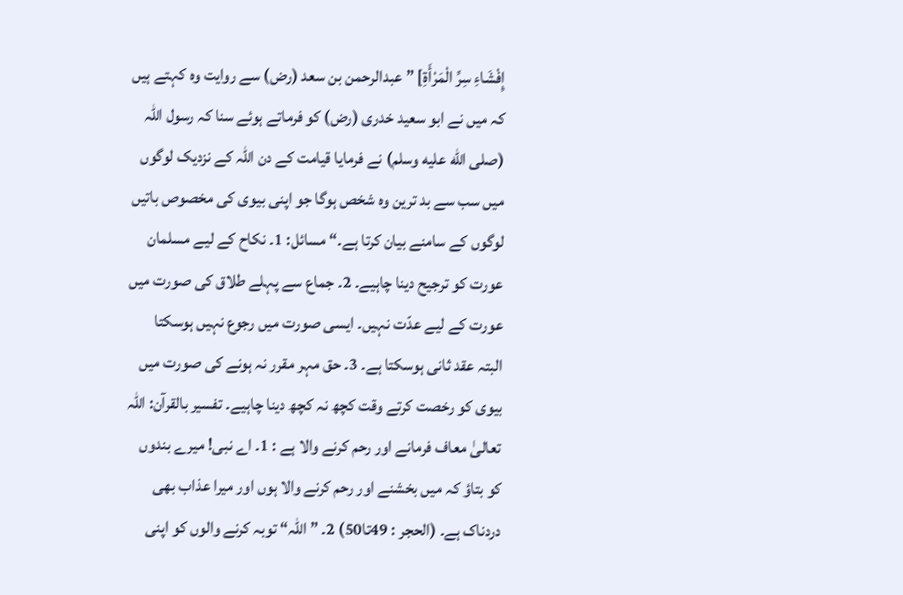إِفْشَاءِ سِرِّ الْمَرْأَۃِ] ” عبدالرحمن بن سعد (رض) سے روایت وہ کہتے ہیں کہ میں نے ابو سعید خدری (رض) کو فرماتے ہوئے سنا کہ رسول اللہ (صلى الله عليه وسلم) نے فرمایا قیامت کے دن اللہ کے نزدیک لوگوں میں سب سے بد ترین وہ شخص ہوگا جو اپنی بیوی کی مخصوص باتیں لوگوں کے سامنے بیان کرتا ہے۔“ مسائل: 1۔ نکاح کے لیے مسلمان عورت کو ترجیح دینا چاہیے۔ 2۔ جماع سے پہلے طلاق کی صورت میں عورت کے لیے عدّت نہیں۔ ایسی صورت میں رجوع نہیں ہوسکتا البتہ عقد ثانی ہوسکتا ہے۔ 3۔ حق مہر مقرر نہ ہونے کی صورت میں بیوی کو رخصت کرتے وقت کچھ نہ کچھ دینا چاہیے۔ تفسیر بالقرآن: اللہ تعالیٰ معاف فرمانے اور رحم کرنے والا ہے : 1۔ اے نبی! میرے بندوں کو بتاؤ کہ میں بخشنے اور رحم کرنے والا ہوں اور میرا عذاب بھی دردناک ہے۔ (الحجر : 49تا50) 2۔ ” اللہ“ توبہ کرنے والوں کو اپنی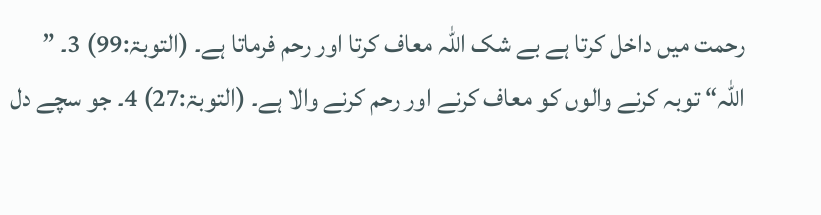رحمت میں داخل کرتا ہے بے شک اللہ معاف کرتا اور رحم فرماتا ہے۔ (التوبۃ:99) 3۔ ” اللہ“ توبہ کرنے والوں کو معاف کرنے اور رحم کرنے والا ہے۔ (التوبۃ:27) 4۔ جو سچے دل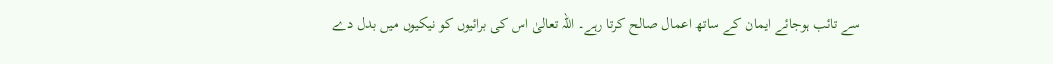سے تائب ہوجائے ایمان کے ساتھ اعمال صالح کرتا رہے۔ اللہ تعالیٰ اس کی برائیوں کو نیکیوں میں بدل دے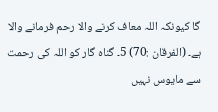گا کیونکہ اللہ معاف کرنے والا رحم فرمانے والا ہے۔ (الفرقان :70) 5۔ گناہ گار کو اللہ کی رحمت سے مایوس نہیں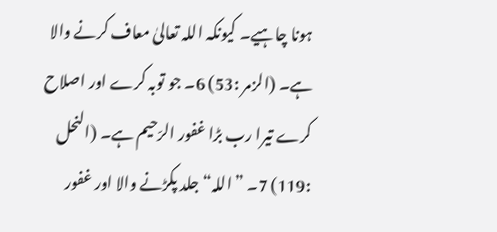ہونا چاہیے۔ کیونکہ اللہ تعالیٰ معاف کرنے والا ہے۔ (الزمر :53) 6۔ جو توبہ کرے اور اصلاح کرے تیرا رب بڑا غفور الرّحیم ہے۔ (النحل :119) 7۔ ” اللہ“ جلد پکڑنے والا اور غفور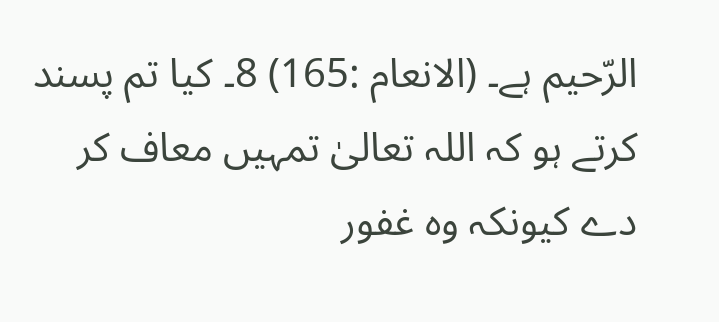الرّحیم ہے۔ (الانعام :165) 8۔ کیا تم پسند کرتے ہو کہ اللہ تعالیٰ تمہیں معاف کر دے کیونکہ وہ غفور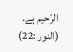الرّحیم ہے۔ (النور :22)